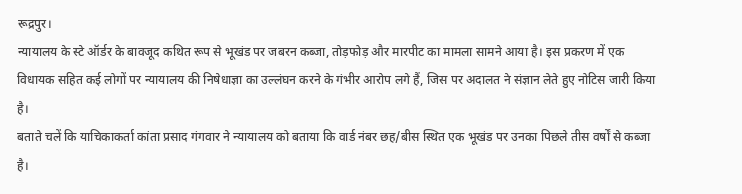रूद्रपुर।
न्यायालय के स्टे ऑर्डर के बावजूद कथित रूप से भूखंड पर जबरन कब्जा, तोड़फोड़ और मारपीट का मामला सामने आया है। इस प्रकरण में एक विधायक सहित कई लोगों पर न्यायालय की निषेधाज्ञा का उल्लंघन करने के गंभीर आरोप लगे हैं, जिस पर अदालत ने संज्ञान लेते हुए नोटिस जारी किया है।
बताते चलें कि याचिकाकर्ता कांता प्रसाद गंगवार ने न्यायालय को बताया कि वार्ड नंबर छह/बीस स्थित एक भूखंड पर उनका पिछले तीस वर्षों से कब्जा है।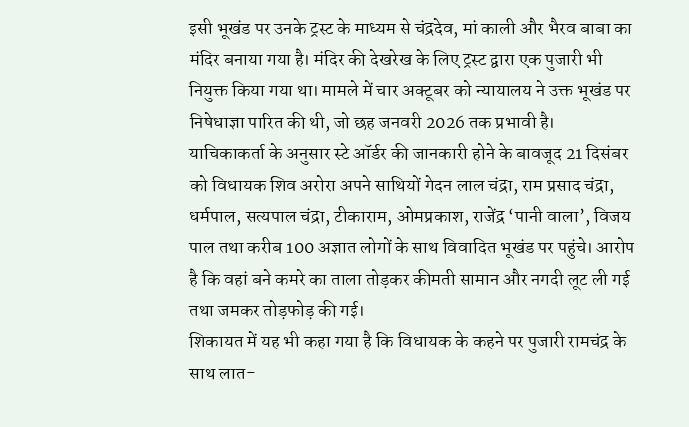इसी भूखंड पर उनके ट्रस्ट के माध्यम से चंद्रदेव, मां काली और भैरव बाबा का मंदिर बनाया गया है। मंदिर की देखरेख के लिए ट्रस्ट द्वारा एक पुजारी भी नियुक्त किया गया था। मामले में चार अक्टूबर को न्यायालय ने उक्त भूखंड पर निषेधाज्ञा पारित की थी, जो छह जनवरी 2026 तक प्रभावी है।
याचिकाकर्ता के अनुसार स्टे ऑर्डर की जानकारी होने के बावजूद 21 दिसंबर को विधायक शिव अरोरा अपने साथियों गेदन लाल चंद्रा, राम प्रसाद चंद्रा, धर्मपाल, सत्यपाल चंद्रा, टीकाराम, ओमप्रकाश, राजेंद्र ‘पानी वाला’, विजय पाल तथा करीब 100 अज्ञात लोगों के साथ विवादित भूखंड पर पहुंचे। आरोप है कि वहां बने कमरे का ताला तोड़कर कीमती सामान और नगदी लूट ली गई तथा जमकर तोड़फोड़ की गई।
शिकायत में यह भी कहा गया है कि विधायक के कहने पर पुजारी रामचंद्र के साथ लात-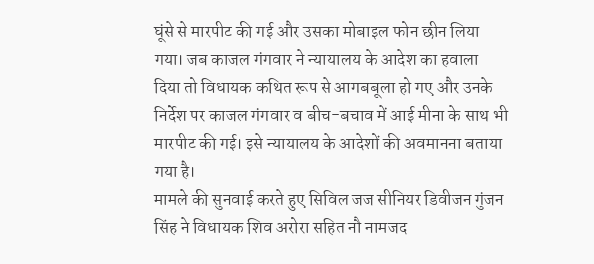घूंसे से मारपीट की गई और उसका मोबाइल फोन छीन लिया गया। जब काजल गंगवार ने न्यायालय के आदेश का हवाला दिया तो विधायक कथित रूप से आगबबूला हो गए और उनके निर्देश पर काजल गंगवार व बीच-बचाव में आई मीना के साथ भी मारपीट की गई। इसे न्यायालय के आदेशों की अवमानना बताया गया है।
मामले की सुनवाई करते हुए सिविल जज सीनियर डिवीजन गुंजन सिंह ने विधायक शिव अरोरा सहित नौ नामजद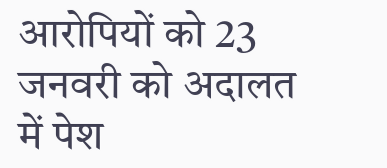आरोपियों को 23 जनवरी को अदालत में पेश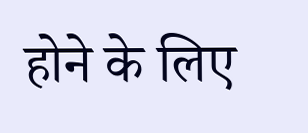होने के लिए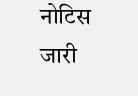नोटिस जारी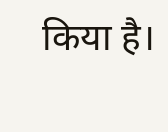किया है।